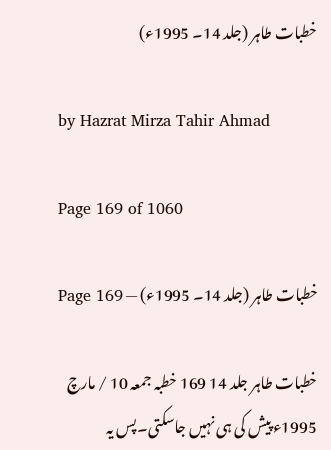خطبات طاہر (جلد 14۔ 1995ء)

by Hazrat Mirza Tahir Ahmad

Page 169 of 1060

خطبات طاہر (جلد 14۔ 1995ء) — Page 169

خطبات طاہر جلد 14 169 خطبہ جمعہ 10 / مارچ 1995ء پیش کی ہی نہیں جاسکتی۔پس یہ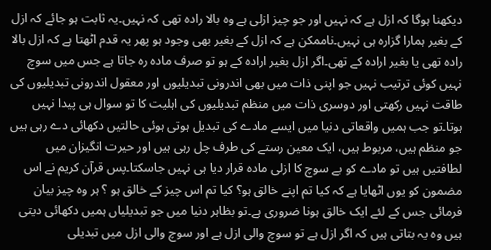دیکھنا ہوگا کہ ازل ہے کہ نہیں اور جو چیز ازلی ہے وہ بالا رادہ تھی کہ نہیں۔یہ ثابت ہو جائے کہ ازل کے بغیر ہمارا گزارہ ہی نہیں۔ناممکن ہے کہ ازل کے بغیر بھی وجود ہو پھر یہ قدم اٹھتا ہے کہ ازل بالا رادہ تھی یا بغیر ارادہ کے تھی۔اگر ازل بغیر ارادہ کے ہو تو صرف مادہ رہ جاتا ہے جس میں سوچ نہیں کوئی ترتیب نہیں جو اپنی ذات میں بھی اندرونی تبدیلیوں اور معقول اندرونی تبدیلیوں کی طاقت نہیں رکھتی اور دوسری ذات میں منظم تبدیلیوں کی اہلیت کا تو سوال ہی پیدا نہیں ہوتا۔تو جب ہمیں واقعاتی دنیا میں ایسے مادے کی تبدیل ہوتی ہوئی حالتیں دکھائی دے رہی ہیں جو منظم ہیں، مربوط ہیں، ایک معین رستے کی طرف چل رہی ہیں اور حیرت انگیزان میں لطافتیں ہیں تو مادے کو بے سوچ کا ازلی مادہ قرار دیا ہی نہیں جاسکتا۔پس قرآن کریم نے اس مضمون کو یوں اٹھایا ہے کہ کیا تم اپنے خالق ہو؟ کیا تم اس چیز کے خالق ہو ؟ ہر وہ چیز بیان فرمائی جس کے لئے ایک خالق ہونا ضروری ہے۔تو بظاہر دنیا میں جو تبدیلیاں ہمیں دکھائی دیتی ہیں وہ یہ بتاتی ہیں کہ اگر ازل ہے تو سوچ والی ازل ہے اور سوچ والی ازل میں تبدیلی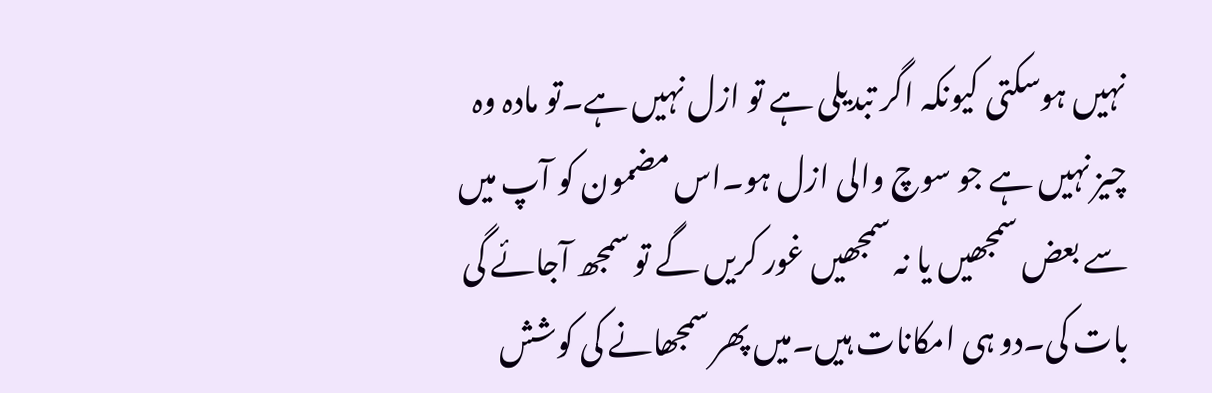نہیں ہوسکتی کیونکہ اگر تبدیلی ہے تو ازل نہیں ہے۔تو مادہ وہ چیز نہیں ہے جو سوچ والی ازل ہو۔اس مضمون کو آپ میں سے بعض سمجھیں یا نہ سمجھیں غور کریں گے تو سمجھ آجائے گی بات کی۔دو ہی امکانات ہیں۔میں پھر سمجھانے کی کوشش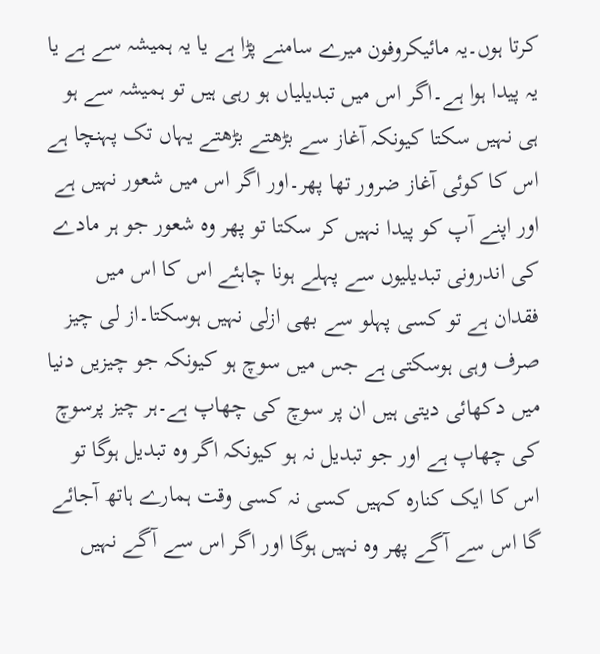کرتا ہوں۔یہ مائیکروفون میرے سامنے پڑا ہے یا یہ ہمیشہ سے ہے یا یہ پیدا ہوا ہے۔اگر اس میں تبدیلیاں ہو رہی ہیں تو ہمیشہ سے ہو ہی نہیں سکتا کیونکہ آغاز سے بڑھتے بڑھتے یہاں تک پہنچا ہے اس کا کوئی آغاز ضرور تھا پھر۔اور اگر اس میں شعور نہیں ہے اور اپنے آپ کو پیدا نہیں کر سکتا تو پھر وہ شعور جو ہر مادے کی اندرونی تبدیلیوں سے پہلے ہونا چاہئے اس کا اس میں فقدان ہے تو کسی پہلو سے بھی ازلی نہیں ہوسکتا۔از لی چیز صرف وہی ہوسکتی ہے جس میں سوچ ہو کیونکہ جو چیزیں دنیا میں دکھائی دیتی ہیں ان پر سوچ کی چھاپ ہے۔ہر چیز پرسوچ کی چھاپ ہے اور جو تبدیل نہ ہو کیونکہ اگر وہ تبدیل ہوگا تو اس کا ایک کنارہ کہیں کسی نہ کسی وقت ہمارے ہاتھ آجائے گا اس سے آگے پھر وہ نہیں ہوگا اور اگر اس سے آگے نہیں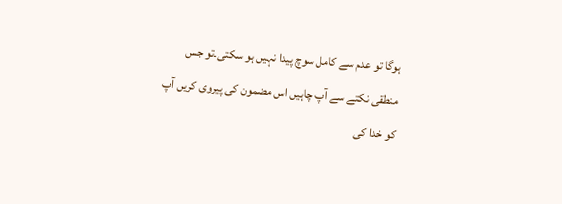ہوگا تو عدم سے کامل سوچ پیدا نہیں ہو سکتی۔تو جس منطقی نکتے سے آپ چاہیں اس مضمون کی پیروی کریں آپ کو خدا کی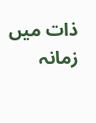ذات میں زمانہ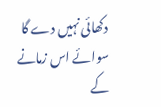دکھائی نہیں دے گا سوائے اس زمانے کے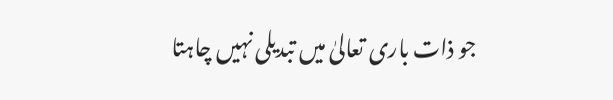جو ذات باری تعالیٰ میں تبدیلی نہیں چاہتا